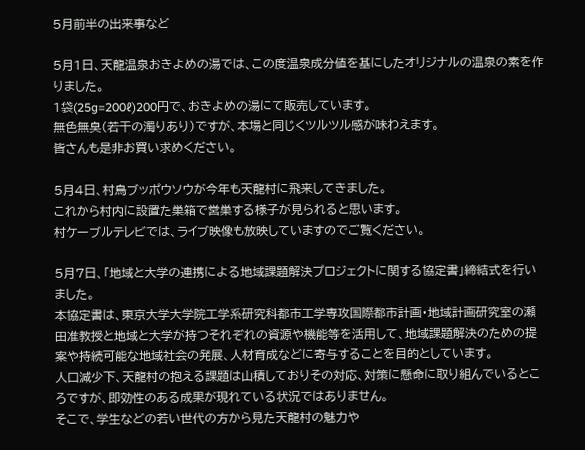5月前半の出来事など

5月1日、天龍温泉おきよめの湯では、この度温泉成分値を基にしたオリジナルの温泉の素を作りました。
1袋(25g=200ℓ)200円で、おきよめの湯にて販売しています。
無色無臭(若干の濁りあり)ですが、本場と同じくツルツル感が味わえます。
皆さんも是非お買い求めください。

5月4日、村鳥ブッポウソウが今年も天龍村に飛来してきました。
これから村内に設置た巣箱で営巣する様子が見られると思います。
村ケーブルテレビでは、ライブ映像も放映していますのでご覧ください。

5月7日、「地域と大学の連携による地域課題解決プロジェクトに関する協定書」締結式を行いました。
本協定書は、東京大学大学院工学系研究科都市工学専攻国際都市計画・地域計画研究室の瀬田准教授と地域と大学が持つそれぞれの資源や機能等を活用して、地域課題解決のための提案や持続可能な地域社会の発展、人材育成などに寄与することを目的としています。
人口減少下、天龍村の抱える課題は山積しておりその対応、対策に懸命に取り組んでいるところですが、即効性のある成果が現れている状況ではありません。
そこで、学生などの若い世代の方から見た天龍村の魅力や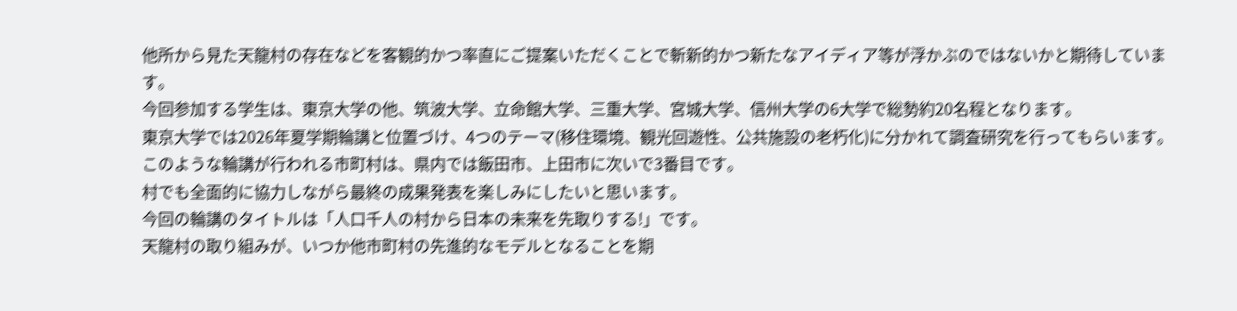他所から見た天龍村の存在などを客観的かつ率直にご提案いただくことで斬新的かつ新たなアイディア等が浮かぶのではないかと期待しています。
今回参加する学生は、東京大学の他、筑波大学、立命館大学、三重大学、宮城大学、信州大学の6大学で総勢約20名程となります。
東京大学では2026年夏学期輪講と位置づけ、4つのテーマ(移住環境、観光回遊性、公共施設の老朽化)に分かれて調査研究を行ってもらいます。
このような輪講が行われる市町村は、県内では飯田市、上田市に次いで3番目です。
村でも全面的に協力しながら最終の成果発表を楽しみにしたいと思います。
今回の輪講のタイトルは「人口千人の村から日本の未来を先取りする!」です。
天龍村の取り組みが、いつか他市町村の先進的なモデルとなることを期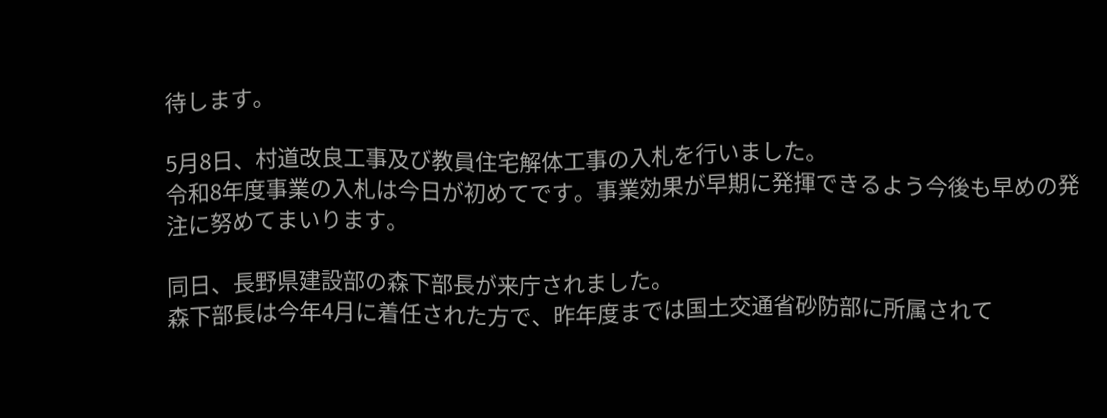待します。

5月8日、村道改良工事及び教員住宅解体工事の入札を行いました。
令和8年度事業の入札は今日が初めてです。事業効果が早期に発揮できるよう今後も早めの発注に努めてまいります。

同日、長野県建設部の森下部長が来庁されました。
森下部長は今年4月に着任された方で、昨年度までは国土交通省砂防部に所属されて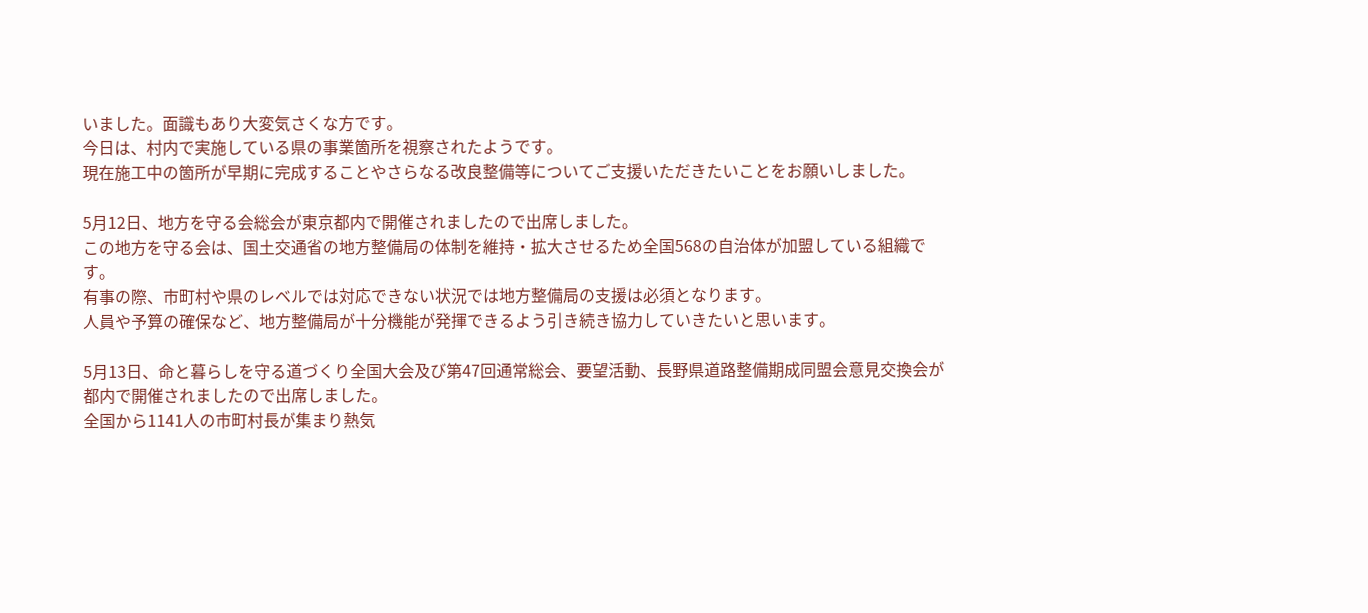いました。面識もあり大変気さくな方です。
今日は、村内で実施している県の事業箇所を視察されたようです。
現在施工中の箇所が早期に完成することやさらなる改良整備等についてご支援いただきたいことをお願いしました。

5月12日、地方を守る会総会が東京都内で開催されましたので出席しました。
この地方を守る会は、国土交通省の地方整備局の体制を維持・拡大させるため全国568の自治体が加盟している組織です。
有事の際、市町村や県のレベルでは対応できない状況では地方整備局の支援は必須となります。
人員や予算の確保など、地方整備局が十分機能が発揮できるよう引き続き協力していきたいと思います。

5月13日、命と暮らしを守る道づくり全国大会及び第47回通常総会、要望活動、長野県道路整備期成同盟会意見交換会が都内で開催されましたので出席しました。
全国から1141人の市町村長が集まり熱気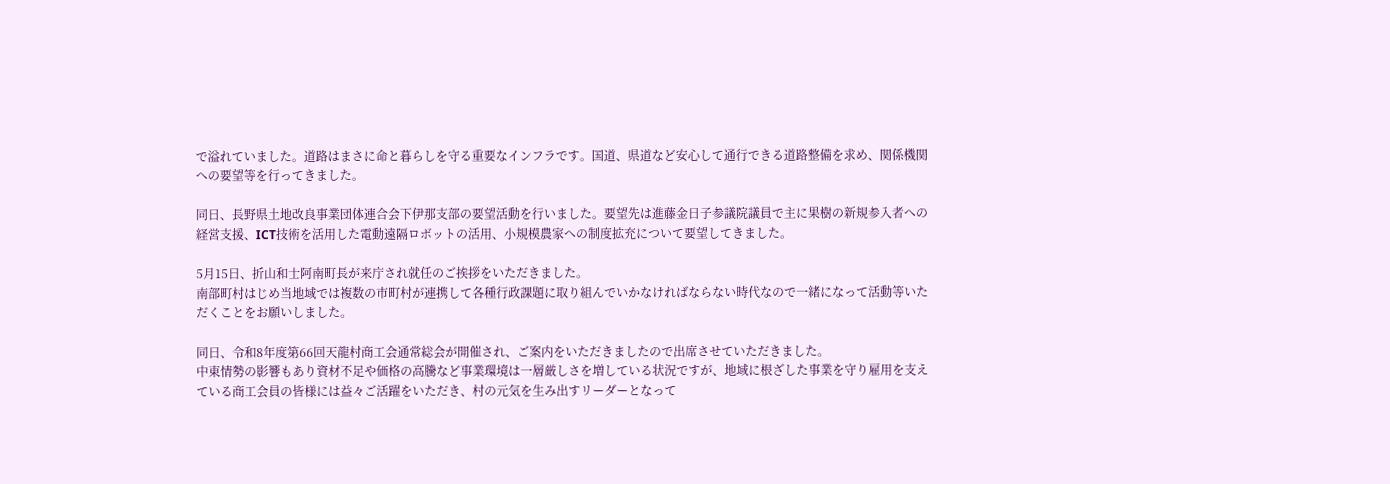で溢れていました。道路はまさに命と暮らしを守る重要なインフラです。国道、県道など安心して通行できる道路整備を求め、関係機関への要望等を行ってきました。

同日、長野県土地改良事業団体連合会下伊那支部の要望活動を行いました。要望先は進藤金日子参議院議員で主に果樹の新規参入者への経営支援、ICT技術を活用した電動遠隔ロボットの活用、小規模農家への制度拡充について要望してきました。

5月15日、折山和士阿南町長が来庁され就任のご挨拶をいただきました。
南部町村はじめ当地域では複数の市町村が連携して各種行政課題に取り組んでいかなければならない時代なので一緒になって活動等いただくことをお願いしました。

同日、令和8年度第66回天龍村商工会通常総会が開催され、ご案内をいただきましたので出席させていただきました。
中東情勢の影響もあり資材不足や価格の高騰など事業環境は一層厳しさを増している状況ですが、地域に根ざした事業を守り雇用を支えている商工会員の皆様には益々ご活躍をいただき、村の元気を生み出すリーダーとなって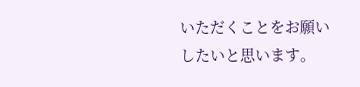いただくことをお願いしたいと思います。